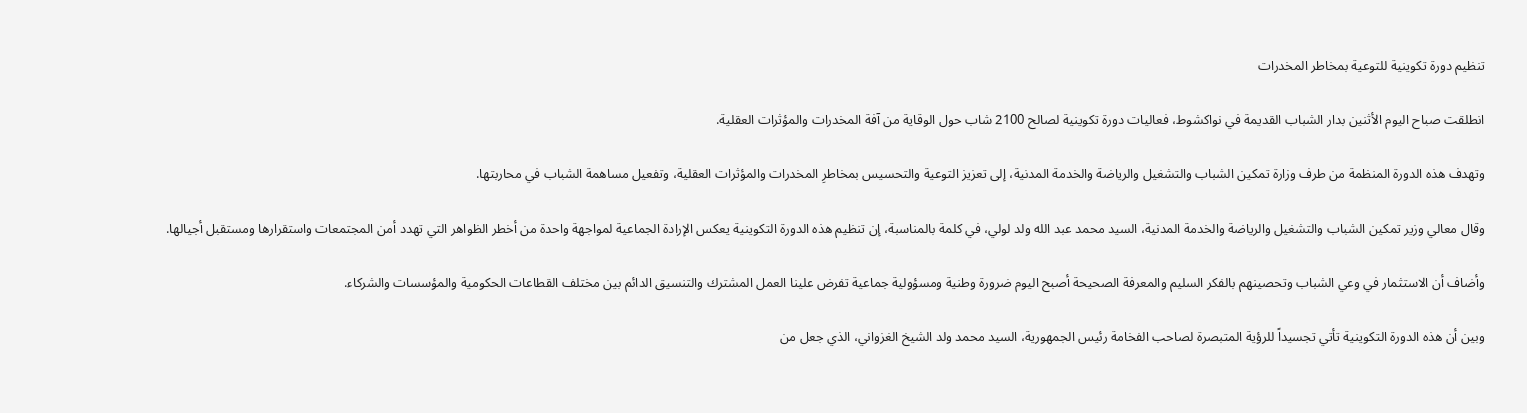تنظيم دورة تكوينية للتوعية بمخاطر المخدرات

انطلقت صباح اليوم الأثنين بدار الشباب القديمة في نواكشوط، فعاليات دورة تكوينية لصالح 2100 شاب حول الوقاية من آفة المخدرات والمؤثرات العقلية.

وتهدف هذه الدورة المنظمة من طرف وزارة تمكين الشباب والتشغيل والرياضة والخدمة المدنية، إلى تعزيز التوعية والتحسيس بمخاطرِ المخدرات والمؤثرات العقلية، وتفعيل مساهمة الشباب في محاربتها.

وقال معالي وزير تمكين الشباب والتشغيل والرياضة والخدمة المدنية، السيد محمد عبد الله ولد لولي، في كلمة بالمناسبة، إن تنظيم هذه الدورة التكوينية يعكس الإرادة الجماعية لمواجهة واحدة من أخطر الظواهر التي تهدد أمن المجتمعات واستقرارها ومستقبل أجيالها.

وأضاف أن الاستثمار في وعي الشباب وتحصينهم بالفكر السليم والمعرفة الصحيحة أصبح اليوم ضرورة وطنية ومسؤولية جماعية تفرض علينا العمل المشترك والتنسيق الدائم بين مختلف القطاعات الحكومية والمؤسسات والشركاء.

وبين أن هذه الدورة التكوينية تأتي تجسيداً للرؤية المتبصرة لصاحب الفخامة رئيس الجمهورية، السيد محمد ولد الشيخ الغزواني، الذي جعل من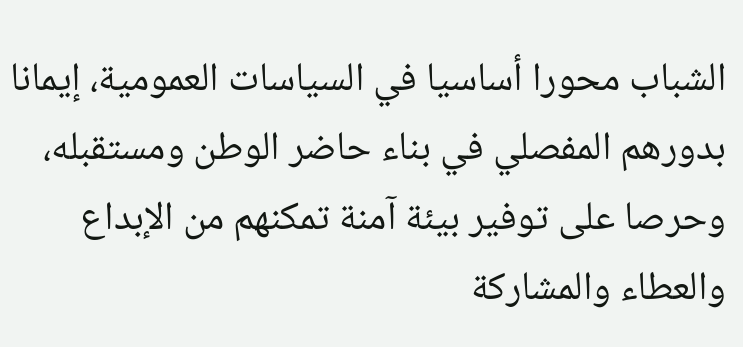الشباب محورا أساسيا في السياسات العمومية، إيمانا بدورهم المفصلي في بناء حاضر الوطن ومستقبله، وحرصا على توفير بيئة آمنة تمكنهم من الإبداع والعطاء والمشاركة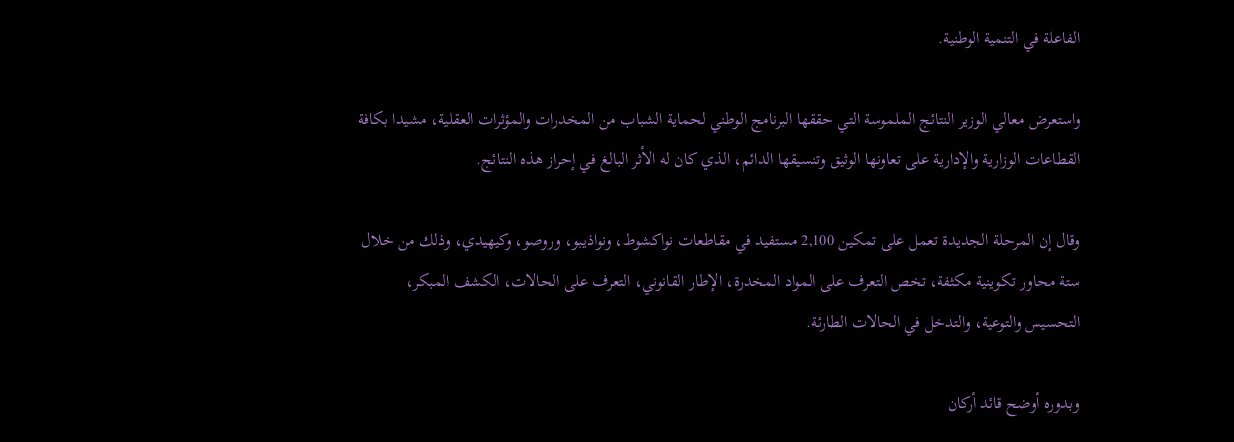الفاعلة في التنمية الوطنية.

واستعرض معالي الوزير النتائج الملموسة التي حققها البرنامج الوطني لحماية الشباب من المخدرات والمؤثرات العقلية، مشيدا بكافة القطاعات الوزارية والإدارية على تعاونها الوثيق وتنسيقها الدائم، الذي كان له الأثر البالغ في إحراز هذه النتائج.

وقال إن المرحلة الجديدة تعمل على تمكين 2,100 مستفيد في مقاطعات نواكشوط، ونواذيبو، وروصو، وكيهيدي، وذلك من خلال ستة محاور تكوينية مكثفة، تخص التعرف على المواد المخدرة، الإطار القانوني، التعرف على الحالات، الكشف المبكر، التحسيس والتوعية، والتدخل في الحالات الطارئة.

وبدوره أوضح قائد أركان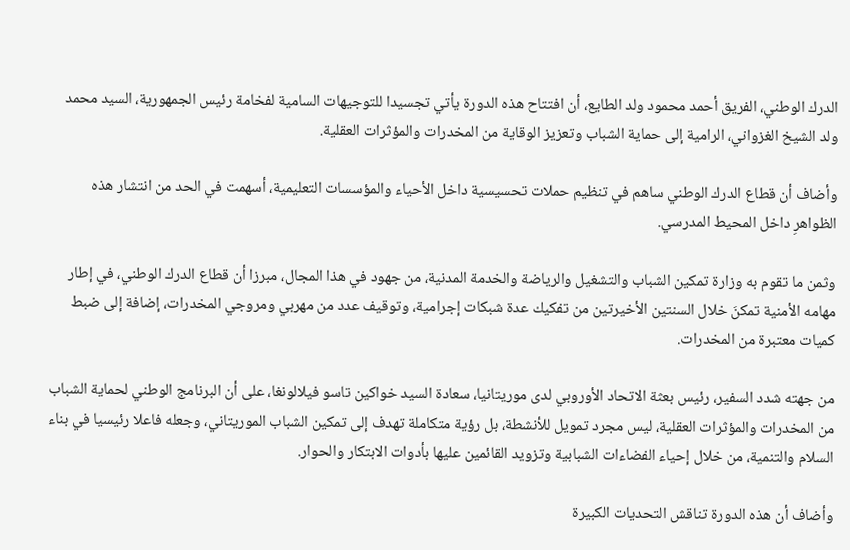الدرك الوطني، الفريق أحمد محمود ولد الطايع، أن افتتاح هذه الدورة يأتي تجسيدا للتوجيهات السامية لفخامة رئيس الجمهورية، السيد محمد ولد الشيخ الغزواني، الرامية إلى حماية الشباب وتعزيز الوقاية من المخدرات والمؤثرات العقلية.

وأضاف أن قطاع الدرك الوطني ساهم في تنظيم حملات تحسيسية داخل الأحياء والمؤسسات التعليمية، أسهمت في الحد من انتشار هذه الظواهرِ داخل المحيط المدرسي.

وثمن ما تقوم به وزارة تمكين الشباب والتشغيل والرياضة والخدمة المدنية، من جهود في هذا المجال، مبرزا أن قطاع الدرك الوطني، في إطار مهامه الأمنية تمكنَ خلال السنتين الأخيرتين من تفكيك عدة شبكات إجرامية، وتوقيف عدد من مهربي ومروجي المخدرات، إضافة إلى ضبط كميات معتبرة من المخدرات.

من جهته شدد السفير، رئيس بعثة الاتحاد الأوروبي لدى موريتانيا، سعادة السيد خواكين تاسو فيلالونغا، على أن البرنامج الوطني لحماية الشباب من المخدرات والمؤثرات العقلية، ليس مجرد تمويل للأنشطة، بل رؤية متكاملة تهدف إلى تمكين الشباب الموريتاني، وجعله فاعلا رئيسيا في بناء السلام والتنمية، من خلال إحياء الفضاءات الشبابية وتزويد القائمين عليها بأدوات الابتكار والحوار.

وأضاف أن هذه الدورة تناقش التحديات الكبيرة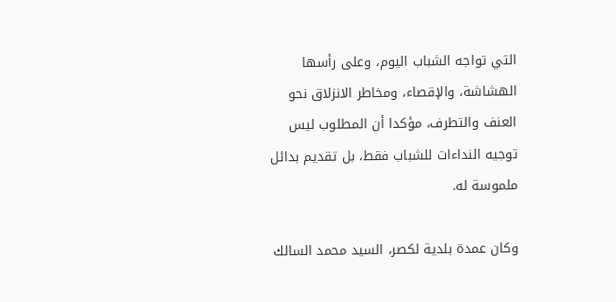التي تواجه الشباب اليوم، وعلى رأسها الهشاشة، والإقصاء، ومخاطر الانزلاق نحو العنف والتطرف، مؤكدا أن المطلوب ليس توجيه النداءات للشباب فقط، بل تقديم بدائل ملموسة له.

وكان عمدة بلدية لكصر، السيد محمد السالك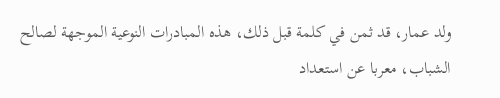ولد عمار، قد ثمن في كلمة قبل ذلك، هذه المبادرات النوعية الموجهة لصالح الشباب، معربا عن استعداد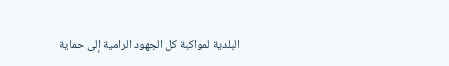البلدية لمواكبة كل الجهود الرامية إلى حماية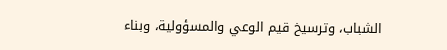الشباب، وترسيخ قيم الوعي والمسؤولية، وبناء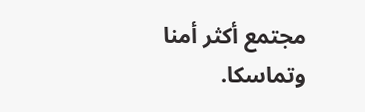مجتمع أكثر أمنا وتماسكا.